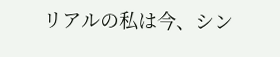リアルの私は今、シン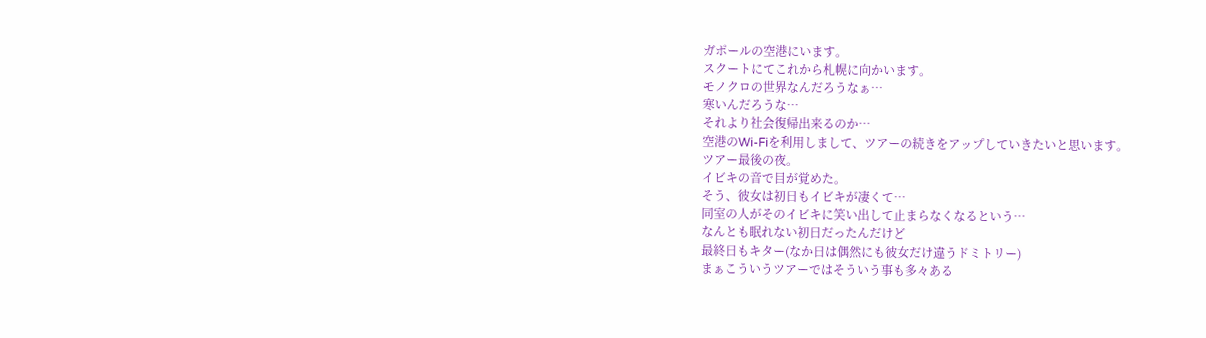ガポールの空港にいます。
スクートにてこれから札幌に向かいます。
モノクロの世界なんだろうなぁ…
寒いんだろうな…
それより社会復帰出来るのか…
空港のWi-Fiを利用しまして、ツアーの続きをアップしていきたいと思います。
ツアー最後の夜。
イビキの音で目が覚めた。
そう、彼女は初日もイビキが凄くて…
同室の人がそのイビキに笑い出して止まらなくなるという…
なんとも眠れない初日だったんだけど
最終日もキター(なか日は偶然にも彼女だけ違うドミトリー)
まぁこういうツアーではそういう事も多々ある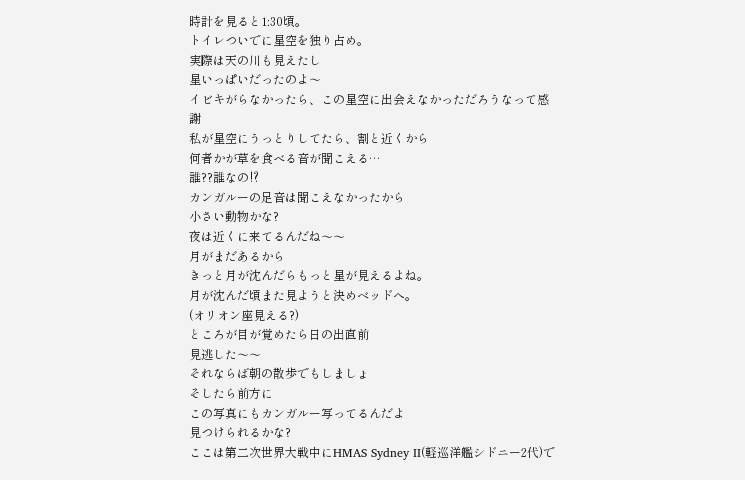時計を見ると1:30頃。
トイレついでに星空を独り占め。
実際は天の川も見えたし
星いっぱいだったのよ〜
イビキがらなかったら、この星空に出会えなかっただろうなって感謝
私が星空にうっとりしてたら、割と近くから
何者かが草を食べる音が聞こえる…
誰??誰なの⁉
カンガルーの足音は聞こえなかったから
小さい動物かな?
夜は近くに来てるんだね〜〜
月がまだあるから
きっと月が沈んだらもっと星が見えるよね。
月が沈んだ頃また見ようと決めベッドへ。
(オリオン座見える?)
ところが目が覚めたら日の出直前
見逃した〜〜
それならば朝の散歩でもしましょ
そしたら前方に
この写真にもカンガルー写ってるんだよ
見つけられるかな?
ここは第二次世界大戦中にHMAS Sydney II(軽巡洋艦シドニー2代)で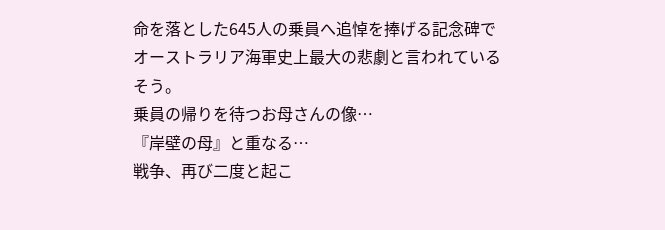命を落とした645人の乗員へ追悼を捧げる記念碑で
オーストラリア海軍史上最大の悲劇と言われているそう。
乗員の帰りを待つお母さんの像…
『岸壁の母』と重なる…
戦争、再び二度と起こ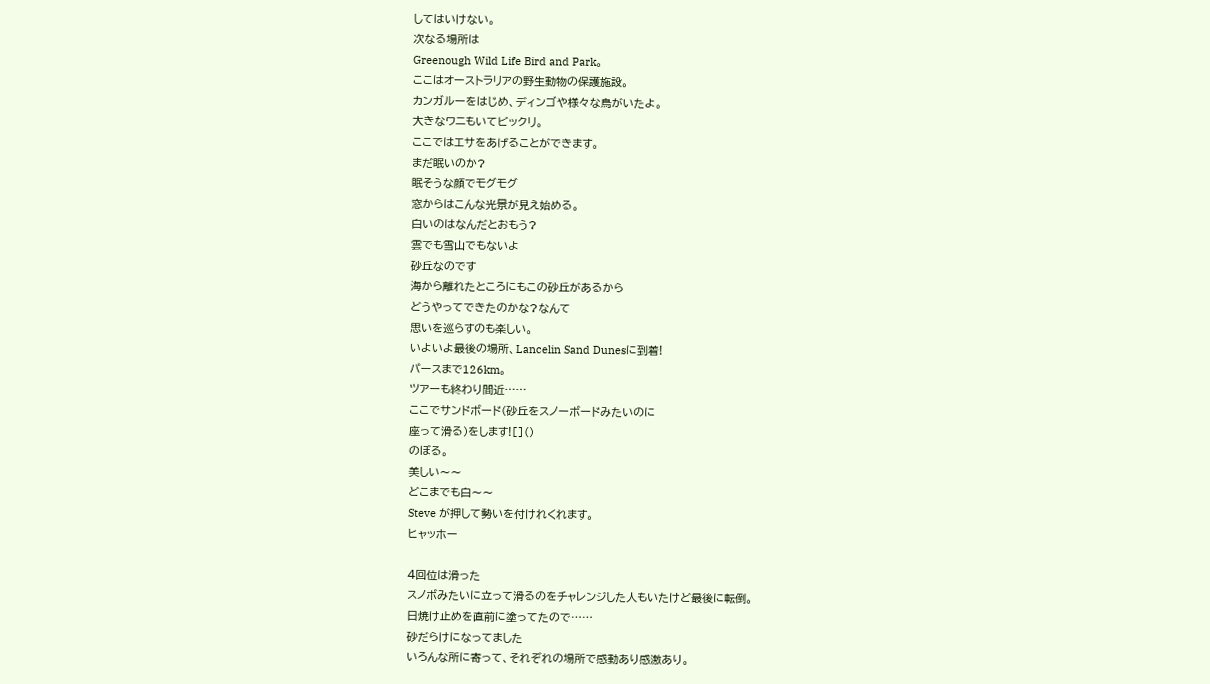してはいけない。
次なる場所は
Greenough Wild Life Bird and Park。
ここはオーストラリアの野生動物の保護施設。
カンガルーをはじめ、ディンゴや様々な鳥がいたよ。
大きなワニもいてビックリ。
ここではエサをあげることができます。
まだ眠いのか?
眠そうな顔でモグモグ
窓からはこんな光景が見え始める。
白いのはなんだとおもう?
雲でも雪山でもないよ
砂丘なのです
海から離れたところにもこの砂丘があるから
どうやってできたのかな?なんて
思いを巡らすのも楽しい。
いよいよ最後の場所、Lancelin Sand Dunesに到着!
パースまで126km。
ツアーも終わり間近……
ここでサンドボード(砂丘をスノーボードみたいのに
座って滑る)をします![]()
のぼる。
美しい〜〜
どこまでも白〜〜
Steve が押して勢いを付けれくれます。
ヒャッホー

4回位は滑った
スノボみたいに立って滑るのをチャレンジした人もいたけど最後に転倒。
日焼け止めを直前に塗ってたので……
砂だらけになってました
いろんな所に寄って、それぞれの場所で感動あり感激あり。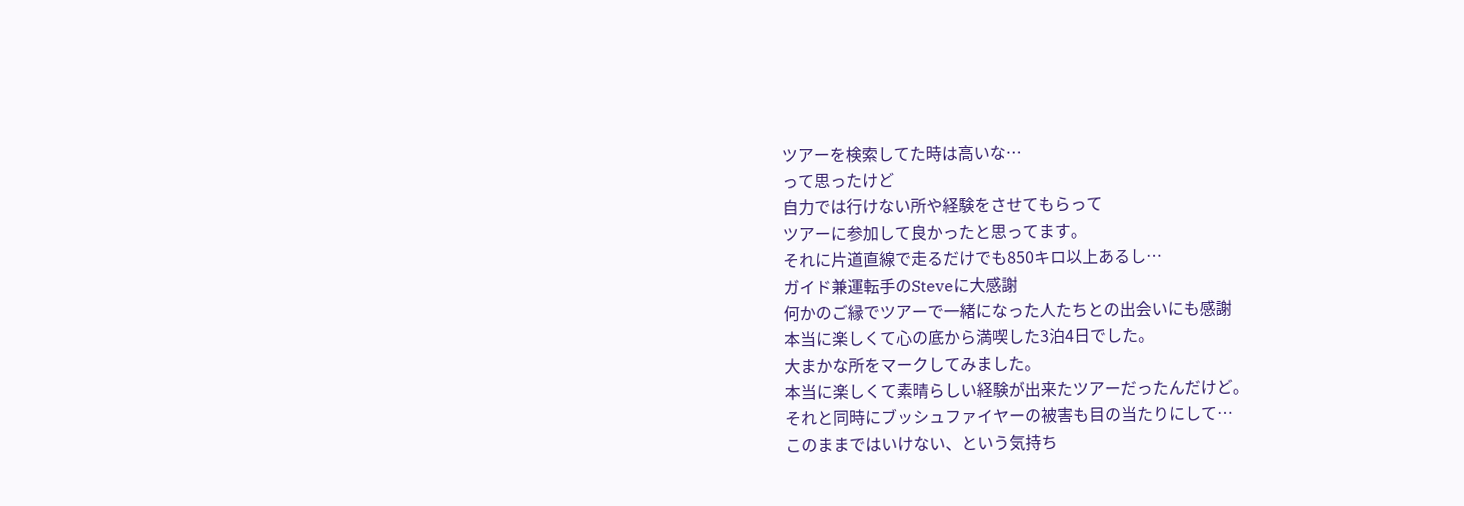ツアーを検索してた時は高いな…
って思ったけど
自力では行けない所や経験をさせてもらって
ツアーに参加して良かったと思ってます。
それに片道直線で走るだけでも850キロ以上あるし…
ガイド兼運転手のSteveに大感謝
何かのご縁でツアーで一緒になった人たちとの出会いにも感謝
本当に楽しくて心の底から満喫した3泊4日でした。
大まかな所をマークしてみました。
本当に楽しくて素晴らしい経験が出来たツアーだったんだけど。
それと同時にブッシュファイヤーの被害も目の当たりにして…
このままではいけない、という気持ち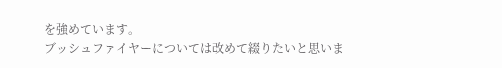を強めています。
ブッシュファイヤーについては改めて綴りたいと思いま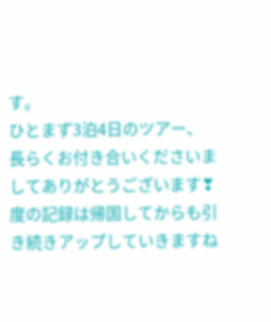す。
ひとまず3泊4日のツアー、長らくお付き合いくださいましてありがとうございます❣
度の記録は帰国してからも引き続きアップしていきますね